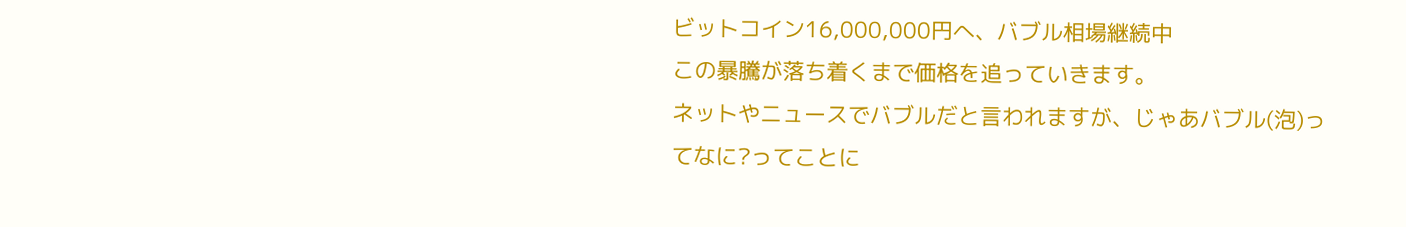ビットコイン16,000,000円へ、バブル相場継続中
この暴騰が落ち着くまで価格を追っていきます。
ネットやニュースでバブルだと言われますが、じゃあバブル(泡)ってなに?ってことに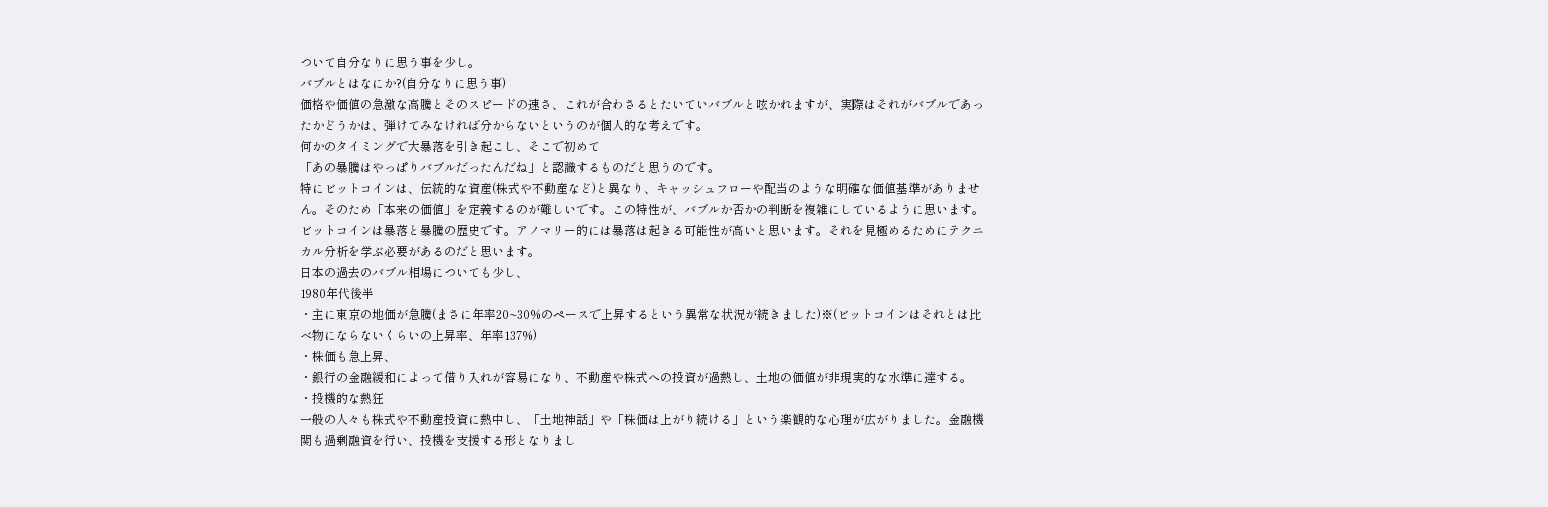ついて自分なりに思う事を少し。
バブルとはなにか?(自分なりに思う事)
価格や価値の急激な高騰とそのスピードの速さ、これが合わさるとたいていバブルと呟かれますが、実際はそれがバブルであったかどうかは、弾けてみなければ分からないというのが個人的な考えです。
何かのタイミングで大暴落を引き起こし、そこで初めて
「あの暴騰はやっぱりバブルだったんだね」と認識するものだと思うのです。
特にビットコインは、伝統的な資産(株式や不動産など)と異なり、キャッシュフローや配当のような明確な価値基準がありません。そのため「本来の価値」を定義するのが難しいです。この特性が、バブルか否かの判断を複雑にしているように思います。
ビットコインは暴落と暴騰の歴史です。アノマリー的には暴落は起きる可能性が高いと思います。それを見極めるためにテクニカル分析を学ぶ必要があるのだと思います。
日本の過去のバブル相場についても少し、
1980年代後半
・主に東京の地価が急騰(まさに年率20~30%のペースで上昇するという異常な状況が続きました)※(ビットコインはそれとは比べ物にならないくらいの上昇率、年率137%)
・株価も急上昇、
・銀行の金融緩和によって借り入れが容易になり、不動産や株式への投資が過熱し、土地の価値が非現実的な水準に達する。
・投機的な熱狂
一般の人々も株式や不動産投資に熱中し、「土地神話」や「株価は上がり続ける」という楽観的な心理が広がりました。金融機関も過剰融資を行い、投機を支援する形となりまし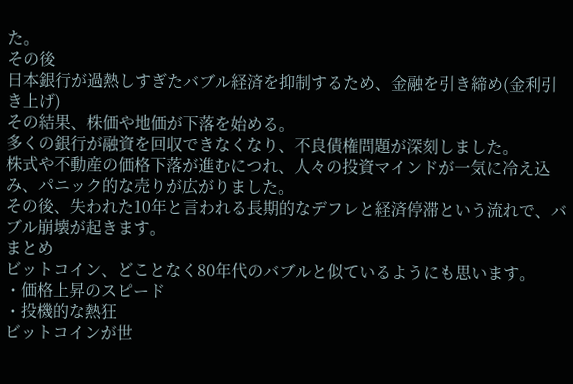た。
その後
日本銀行が過熱しすぎたバブル経済を抑制するため、金融を引き締め(金利引き上げ)
その結果、株価や地価が下落を始める。
多くの銀行が融資を回収できなくなり、不良債権問題が深刻しました。
株式や不動産の価格下落が進むにつれ、人々の投資マインドが一気に冷え込み、パニック的な売りが広がりました。
その後、失われた10年と言われる長期的なデフレと経済停滞という流れで、バブル崩壊が起きます。
まとめ
ビットコイン、どことなく80年代のバブルと似ているようにも思います。
・価格上昇のスピード
・投機的な熱狂
ビットコインが世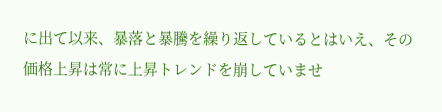に出て以来、暴落と暴騰を繰り返しているとはいえ、その価格上昇は常に上昇トレンドを崩していませ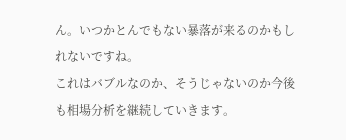ん。いつかとんでもない暴落が来るのかもしれないですね。
これはバブルなのか、そうじゃないのか今後も相場分析を継続していきます。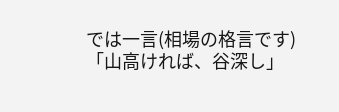では一言(相場の格言です)
「山高ければ、谷深し」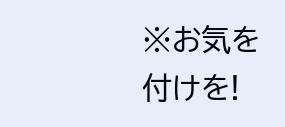※お気を付けを!